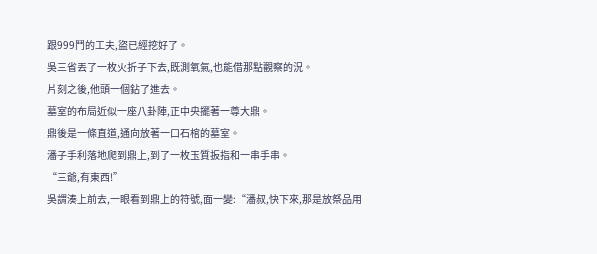跟999鬥的工夫,盜已經挖好了。
吳三省丟了一枚火折子下去,既測氧氣,也能借那點觀察的況。
片刻之後,他頭一個鉆了進去。
墓室的布局近似一座八卦陣,正中央擺著一尊大鼎。
鼎後是一條直道,通向放著一口石棺的墓室。
潘子手利落地爬到鼎上,到了一枚玉質扳指和一串手串。
“三爺,有東西!”
吳謂湊上前去,一眼看到鼎上的符號,面一變:“潘叔,快下來,那是放祭品用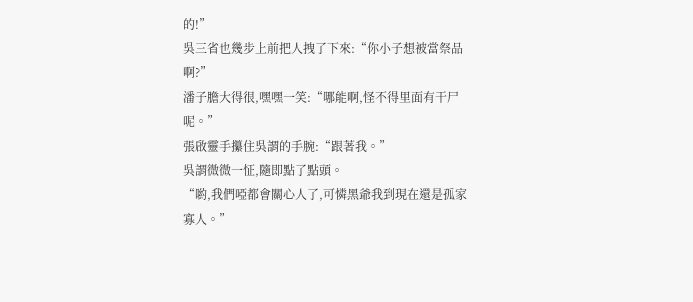的!”
吳三省也幾步上前把人拽了下來:“你小子想被當祭品啊?”
潘子膽大得很,嘿嘿一笑:“哪能啊,怪不得里面有干尸呢。”
張啟靈手攥住吳謂的手腕:“跟著我。”
吳謂微微一怔,隨即點了點頭。
“喲,我們啞都會關心人了,可憐黑爺我到現在還是孤家寡人。”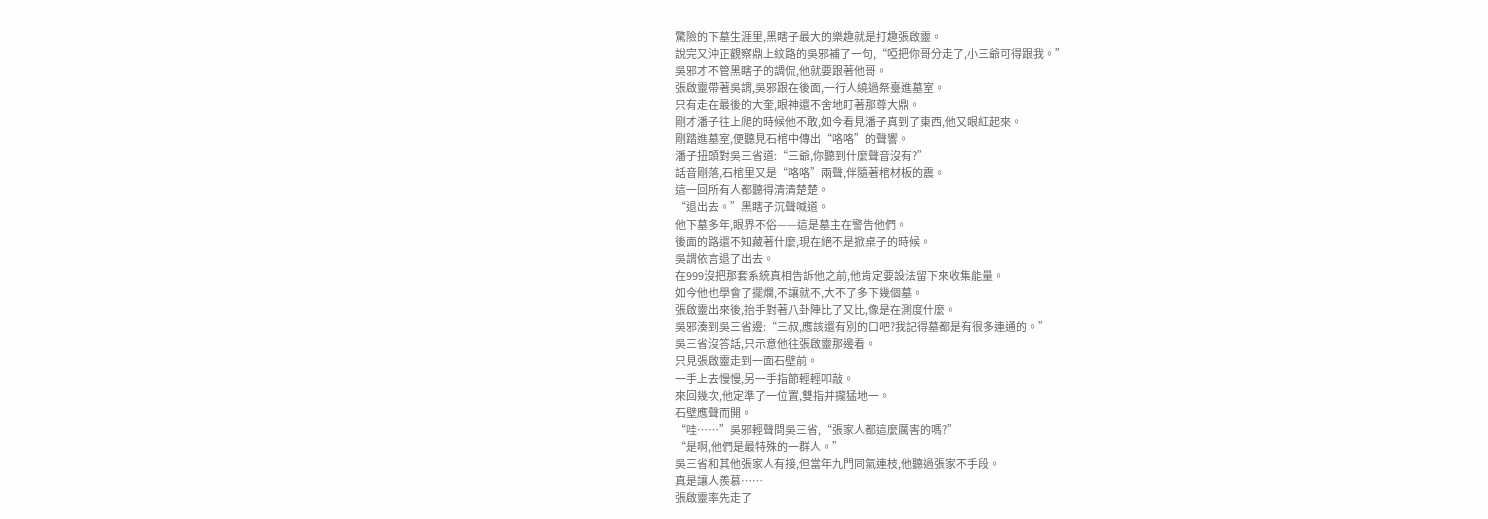驚險的下墓生涯里,黑瞎子最大的樂趣就是打趣張啟靈。
說完又沖正觀察鼎上紋路的吳邪補了一句,“啞把你哥分走了,小三爺可得跟我。”
吳邪才不管黑瞎子的調侃,他就要跟著他哥。
張啟靈帶著吳謂,吳邪跟在後面,一行人繞過祭臺進墓室。
只有走在最後的大奎,眼神還不舍地盯著那尊大鼎。
剛才潘子往上爬的時候他不敢,如今看見潘子真到了東西,他又眼紅起來。
剛踏進墓室,便聽見石棺中傳出“咯咯”的聲響。
潘子扭頭對吳三省道:“三爺,你聽到什麼聲音沒有?”
話音剛落,石棺里又是“咯咯”兩聲,伴隨著棺材板的震。
這一回所有人都聽得清清楚楚。
“退出去。”黑瞎子沉聲喊道。
他下墓多年,眼界不俗——這是墓主在警告他們。
後面的路還不知藏著什麼,現在絕不是掀桌子的時候。
吳謂依言退了出去。
在999沒把那套系統真相告訴他之前,他肯定要設法留下來收集能量。
如今他也學會了擺爛,不讓就不,大不了多下幾個墓。
張啟靈出來後,抬手對著八卦陣比了又比,像是在測度什麼。
吳邪湊到吳三省邊:“三叔,應該還有別的口吧?我記得墓都是有很多連通的。”
吳三省沒答話,只示意他往張啟靈那邊看。
只見張啟靈走到一面石壁前。
一手上去慢慢,另一手指節輕輕叩敲。
來回幾次,他定準了一位置,雙指并攏猛地一。
石壁應聲而開。
“哇……”吳邪輕聲問吳三省,“張家人都這麼厲害的嗎?”
“是啊,他們是最特殊的一群人。”
吳三省和其他張家人有接,但當年九門同氣連枝,他聽過張家不手段。
真是讓人羨慕……
張啟靈率先走了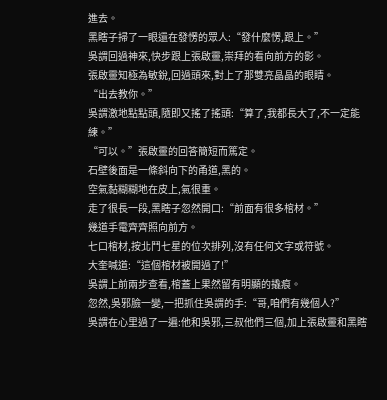進去。
黑瞎子掃了一眼還在發愣的眾人:“發什麼愣,跟上。”
吳謂回過神來,快步跟上張啟靈,崇拜的看向前方的影。
張啟靈知極為敏銳,回過頭來,對上了那雙亮晶晶的眼睛。
“出去教你。”
吳謂激地點點頭,隨即又搖了搖頭:“算了,我都長大了,不一定能練。”
“可以。”張啟靈的回答簡短而篤定。
石壁後面是一條斜向下的甬道,黑的。
空氣黏糊糊地在皮上,氣很重。
走了很長一段,黑瞎子忽然開口:“前面有很多棺材。”
幾道手電齊齊照向前方。
七口棺材,按北鬥七星的位次排列,沒有任何文字或符號。
大奎喊道:“這個棺材被開過了!”
吳謂上前兩步查看,棺蓋上果然留有明顯的撬痕。
忽然,吳邪臉一變,一把抓住吳謂的手:“哥,咱們有幾個人?”
吳謂在心里過了一遍:他和吳邪,三叔他們三個,加上張啟靈和黑瞎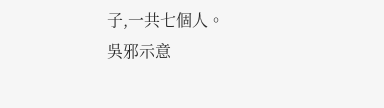子,一共七個人。
吳邪示意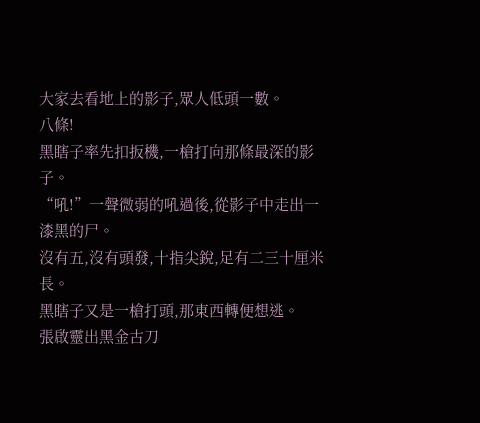大家去看地上的影子,眾人低頭一數。
八條!
黑瞎子率先扣扳機,一槍打向那條最深的影子。
“吼!”一聲微弱的吼過後,從影子中走出一漆黑的尸。
沒有五,沒有頭發,十指尖銳,足有二三十厘米長。
黑瞎子又是一槍打頭,那東西轉便想逃。
張啟靈出黑金古刀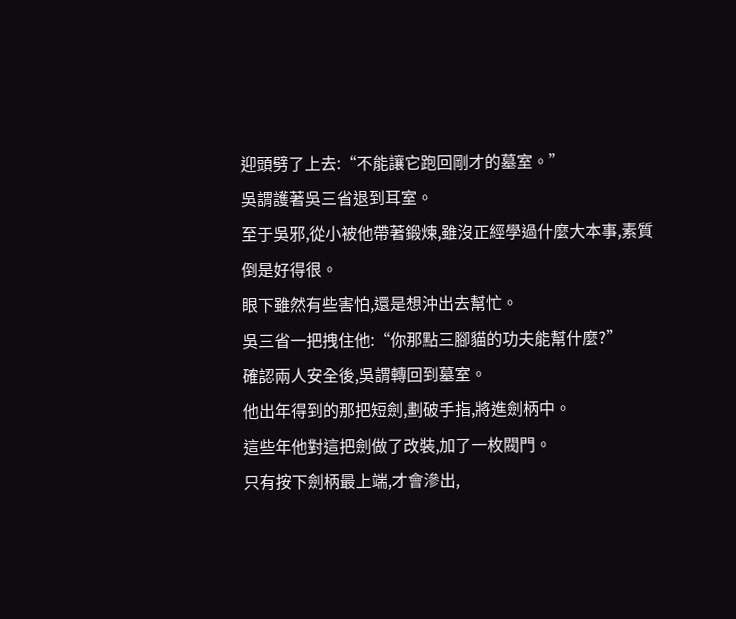迎頭劈了上去:“不能讓它跑回剛才的墓室。”
吳謂護著吳三省退到耳室。
至于吳邪,從小被他帶著鍛煉,雖沒正經學過什麼大本事,素質倒是好得很。
眼下雖然有些害怕,還是想沖出去幫忙。
吳三省一把拽住他:“你那點三腳貓的功夫能幫什麼?”
確認兩人安全後,吳謂轉回到墓室。
他出年得到的那把短劍,劃破手指,將進劍柄中。
這些年他對這把劍做了改裝,加了一枚閥門。
只有按下劍柄最上端,才會滲出,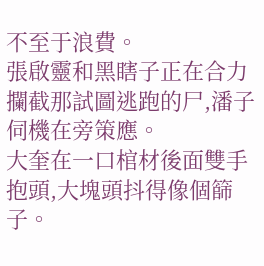不至于浪費。
張啟靈和黑瞎子正在合力攔截那試圖逃跑的尸,潘子伺機在旁策應。
大奎在一口棺材後面雙手抱頭,大塊頭抖得像個篩子。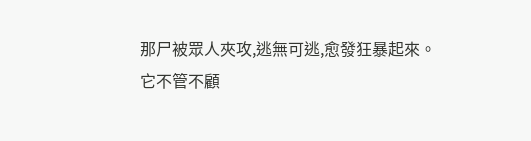那尸被眾人夾攻,逃無可逃,愈發狂暴起來。
它不管不顧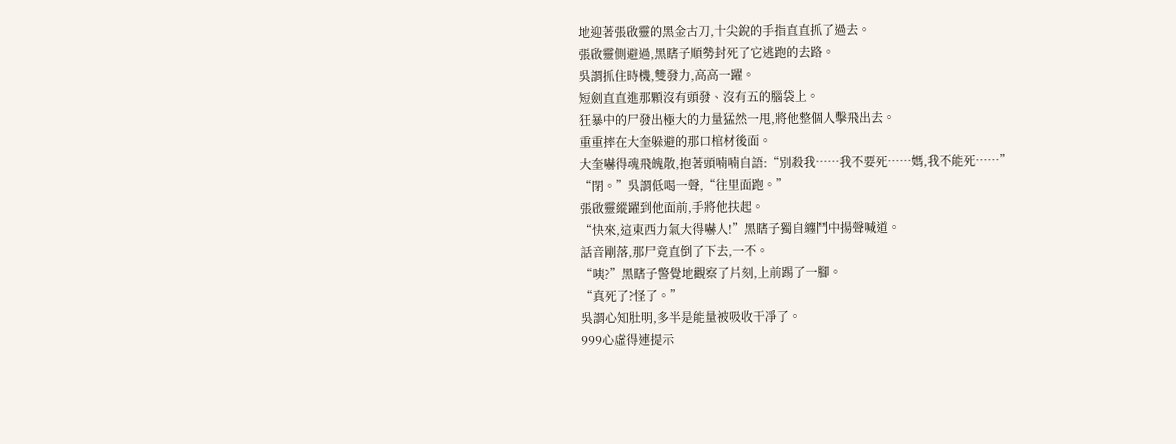地迎著張啟靈的黑金古刀,十尖銳的手指直直抓了過去。
張啟靈側避過,黑瞎子順勢封死了它逃跑的去路。
吳謂抓住時機,雙發力,高高一躍。
短劍直直進那顆沒有頭發、沒有五的腦袋上。
狂暴中的尸發出極大的力量猛然一甩,將他整個人擊飛出去。
重重摔在大奎躲避的那口棺材後面。
大奎嚇得魂飛魄散,抱著頭喃喃自語:“別殺我……我不要死……媽,我不能死……”
“閉。”吳謂低喝一聲,“往里面跑。”
張啟靈縱躍到他面前,手將他扶起。
“快來,這東西力氣大得嚇人!”黑瞎子獨自纏鬥中揚聲喊道。
話音剛落,那尸竟直倒了下去,一不。
“咦?”黑瞎子警覺地觀察了片刻,上前踢了一腳。
“真死了?怪了。”
吳謂心知肚明,多半是能量被吸收干凈了。
999心虛得連提示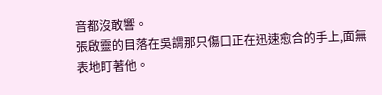音都沒敢響。
張啟靈的目落在吳謂那只傷口正在迅速愈合的手上,面無表地盯著他。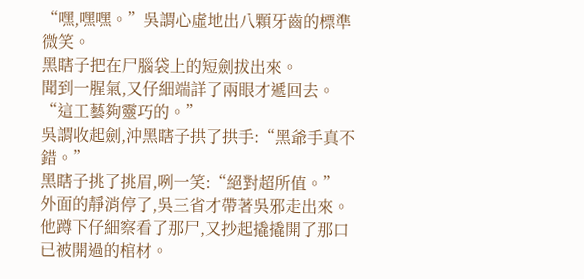“嘿,嘿嘿。”吳謂心虛地出八顆牙齒的標準微笑。
黑瞎子把在尸腦袋上的短劍拔出來。
聞到一腥氣,又仔細端詳了兩眼才遞回去。
“這工藝夠靈巧的。”
吳謂收起劍,沖黑瞎子拱了拱手:“黑爺手真不錯。”
黑瞎子挑了挑眉,咧一笑:“絕對超所值。”
外面的靜消停了,吳三省才帶著吳邪走出來。
他蹲下仔細察看了那尸,又抄起撬撬開了那口已被開過的棺材。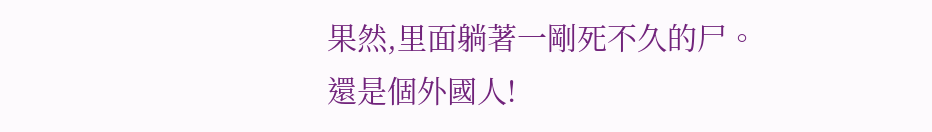果然,里面躺著一剛死不久的尸。
還是個外國人!